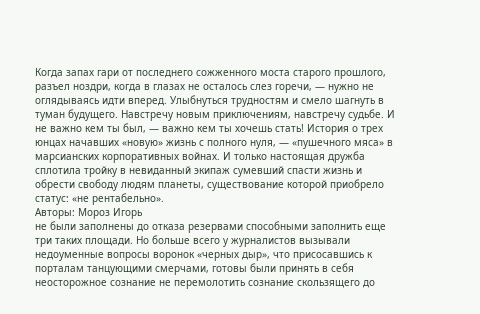Когда запах гари от последнего сожженного моста старого прошлого, разъел ноздри, когда в глазах не осталось слез горечи, — нужно не оглядываясь идти вперед. Улыбнуться трудностям и смело шагнуть в туман будущего. Навстречу новым приключениям, навстречу судьбе. И не важно кем ты был, — важно кем ты хочешь стать! История о трех юнцах начавших «новую» жизнь с полного нуля, — «пушечного мяса» в марсианских корпоративных войнах. И только настоящая дружба сплотила тройку в невиданный экипаж сумевший спасти жизнь и обрести свободу людям планеты, существование которой приобрело статус: «нe рентабельно».
Авторы: Мороз Игорь
не были заполнены до отказа резервами способными заполнить еще три таких площади. Но больше всего у журналистов вызывали недоуменные вопросы воронок «черных дыр», что присосавшись к порталам танцующими смерчами, готовы были принять в себя неосторожное сознание не перемолотить сознание скользящего до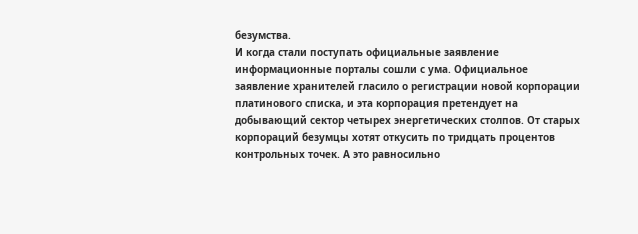безумства.
И когда стали поступать официальные заявление информационные порталы сошли с ума. Официальное заявление хранителей гласило о регистрации новой корпорации платинового списка, и эта корпорация претендует на добывающий сектор четырех энергетических столпов. От старых корпораций безумцы хотят откусить по тридцать процентов контрольных точек. А это равносильно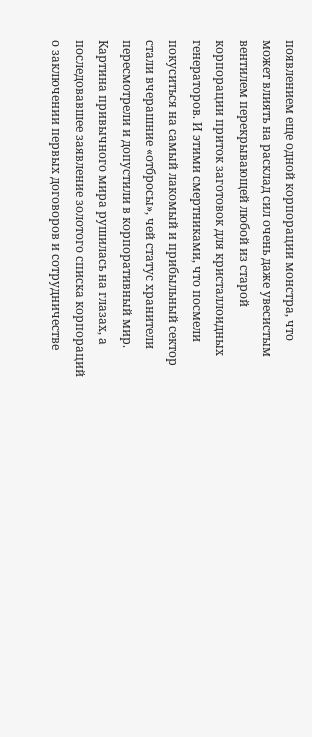появлением еще одной корпорации монстра, что может влиять на расклад сил очень даже увесистым вентилем перекрывающей любой из старой корпорации приток заготовок для кристаллоидных генераторов. И этими смертниками, что посмели покуситься на самый лакомый и прибыльный сектор стали вчерашние «отбросы», чей статус хранители пересмотрели и допустили в корпоративный мир. Картина привычного мира рушилась на глазах, а последовавшее заявление золотого списка корпораций о заключении первых договоров и сотрудничестве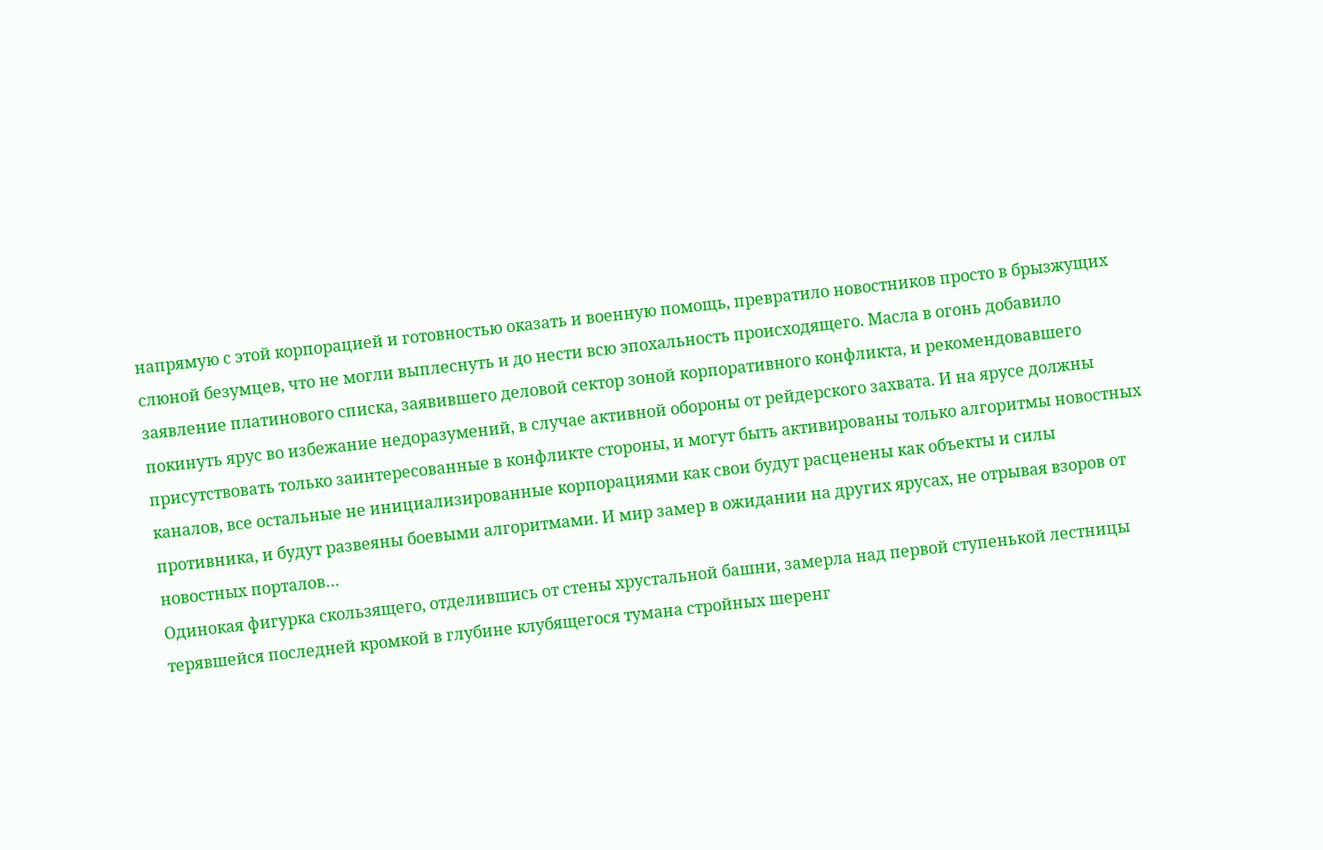напрямую с этой корпорацией и готовностью оказать и военную помощь, превратило новостников просто в брызжущих слюной безумцев, что не могли выплеснуть и до нести всю эпохальность происходящего. Масла в огонь добавило заявление платинового списка, заявившего деловой сектор зоной корпоративного конфликта, и рекомендовавшего покинуть ярус во избежание недоразумений, в случае активной обороны от рейдерского захвата. И на ярусе должны присутствовать только заинтересованные в конфликте стороны, и могут быть активированы только алгоритмы новостных каналов, все остальные не инициализированные корпорациями как свои будут расценены как объекты и силы противника, и будут развеяны боевыми алгоритмами. И мир замер в ожидании на других ярусах, не отрывая взоров от новостных порталов…
Одинокая фигурка скользящего, отделившись от стены хрустальной башни, замерла над первой ступенькой лестницы терявшейся последней кромкой в глубине клубящегося тумана стройных шеренг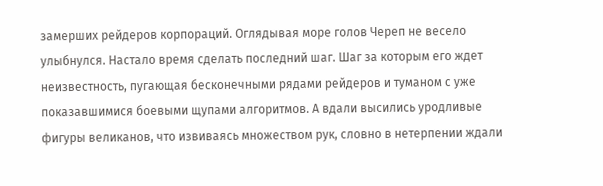замерших рейдеров корпораций. Оглядывая море голов Череп не весело улыбнулся. Настало время сделать последний шаг. Шаг за которым его ждет неизвестность, пугающая бесконечными рядами рейдеров и туманом с уже показавшимися боевыми щупами алгоритмов. А вдали высились уродливые фигуры великанов, что извиваясь множеством рук, словно в нетерпении ждали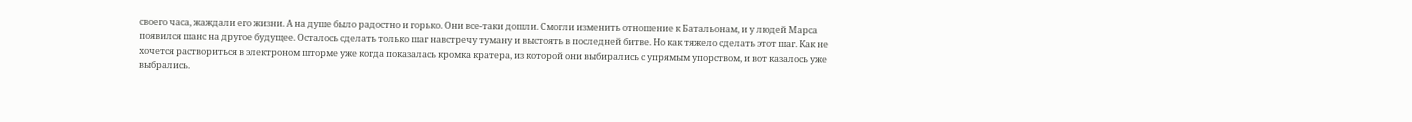своего часа, жаждали его жизни. А на душе было радостно и горько. Они все-таки дошли. Смогли изменить отношение к Батальонам, и у людей Марса появился шанс на другое будущее. Осталось сделать только шаг навстречу туману и выстоять в последней битве. Но как тяжело сделать этот шаг. Как не хочется раствориться в электроном шторме уже когда показалась кромка кратера, из которой они выбирались с упрямым упорством, и вот казалось уже выбрались.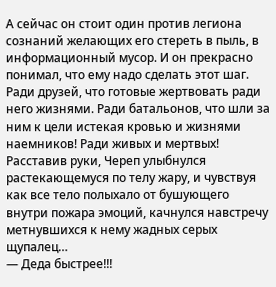А сейчас он стоит один против легиона сознаний желающих его стереть в пыль, в информационный мусор. И он прекрасно понимал, что ему надо сделать этот шаг. Ради друзей, что готовые жертвовать ради него жизнями. Ради батальонов, что шли за ним к цели истекая кровью и жизнями наемников! Ради живых и мертвых!
Расставив руки, Череп улыбнулся растекающемуся по телу жару, и чувствуя как все тело полыхало от бушующего внутри пожара эмоций, качнулся навстречу метнувшихся к нему жадных серых щупалец…
— Деда быстрее!!!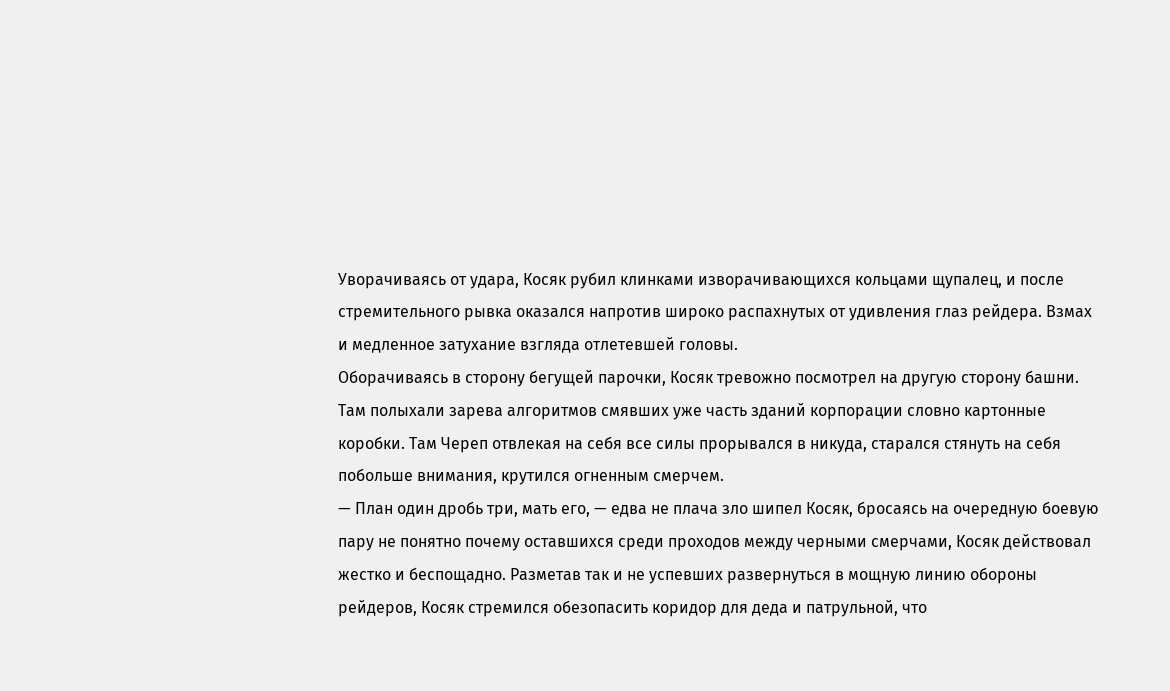Уворачиваясь от удара, Косяк рубил клинками изворачивающихся кольцами щупалец, и после стремительного рывка оказался напротив широко распахнутых от удивления глаз рейдера. Взмах и медленное затухание взгляда отлетевшей головы.
Оборачиваясь в сторону бегущей парочки, Косяк тревожно посмотрел на другую сторону башни. Там полыхали зарева алгоритмов смявших уже часть зданий корпорации словно картонные коробки. Там Череп отвлекая на себя все силы прорывался в никуда, старался стянуть на себя побольше внимания, крутился огненным смерчем.
— План один дробь три, мать его, — едва не плача зло шипел Косяк, бросаясь на очередную боевую пару не понятно почему оставшихся среди проходов между черными смерчами, Косяк действовал жестко и беспощадно. Разметав так и не успевших развернуться в мощную линию обороны рейдеров, Косяк стремился обезопасить коридор для деда и патрульной, что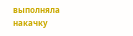выполняла накачку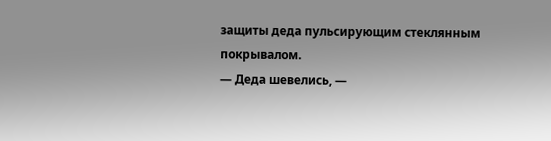защиты деда пульсирующим стеклянным покрывалом.
— Деда шевелись, —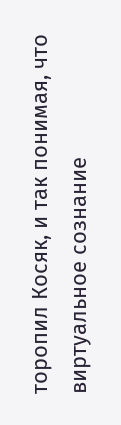торопил Косяк, и так понимая, что виртуальное сознание